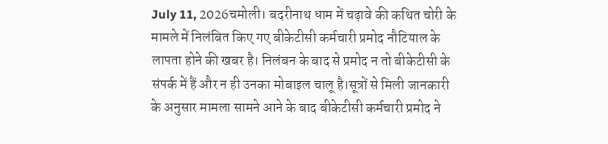July 11, 2026चमोली। बदरीनाथ धाम में चढ़ावे की कथित चोरी के मामले में निलंबित किए गए बीकेटीसी कर्मचारी प्रमोद नौटियाल के लापता होने की खबर है। निलंबन के बाद से प्रमोद न तो बीकेटीसी के संपर्क में हैं और न ही उनका मोबाइल चालू है।सूत्रों से मिली जानकारी के अनुसार मामला सामने आने के बाद बीकेटीसी कर्मचारी प्रमोद ने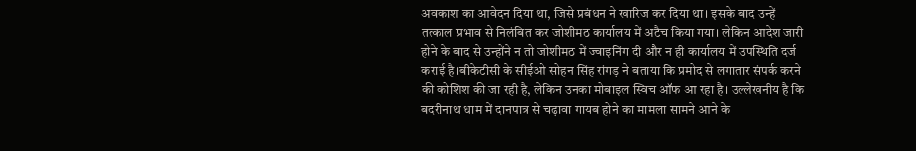अवकाश का आवेदन दिया था, जिसे प्रबंधन ने खारिज कर दिया था। इसके बाद उन्हें तत्काल प्रभाव से निलंबित कर जोशीमठ कार्यालय में अटैच किया गया। लेकिन आदेश जारी होने के बाद से उन्होंने न तो जोशीमठ में ज्वाइनिंग दी और न ही कार्यालय में उपस्थिति दर्ज कराई है।बीकेटीसी के सीईओ सोहन सिंह रांगड़ ने बताया कि प्रमोद से लगातार संपर्क करने की कोशिश की जा रही है, लेकिन उनका मोबाइल स्विच ऑफ आ रहा है। उल्लेखनीय है कि बदरीनाथ धाम में दानपात्र से चढ़ावा गायब होने का मामला सामने आने के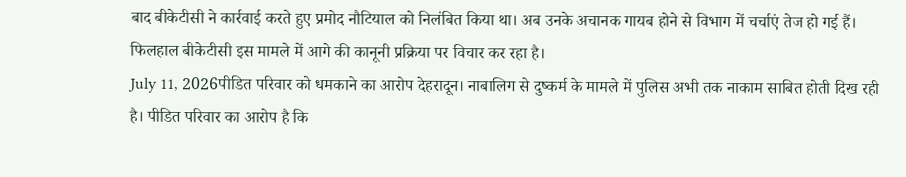बाद बीकेटीसी ने कार्रवाई करते हुए प्रमोद नौटियाल को निलंबित किया था। अब उनके अचानक गायब होने से विभाग में चर्चाएं तेज हो गई हैं। फिलहाल बीकेटीसी इस मामले में आगे की कानूनी प्रक्रिया पर विचार कर रहा है।
July 11, 2026पीडित परिवार को धमकाने का आरोप देहरादून। नाबालिग से दुष्कर्म के मामले में पुलिस अभी तक नाकाम साबित होती दिख रही है। पीडित परिवार का आरोप है कि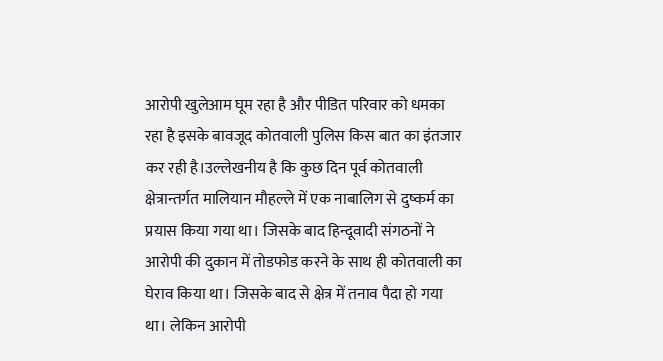आरोपी खुलेआम घूम रहा है और पीडित परिवार को धमका रहा है इसके बावजूद कोतवाली पुलिस किस बात का इंतजार कर रही है।उल्लेखनीय है कि कुछ दिन पूर्व कोतवाली क्षेत्रान्तर्गत मालियान मौहल्ले में एक नाबालिग से दुष्कर्म का प्रयास किया गया था। जिसके बाद हिन्दूवादी संगठनों ने आरोपी की दुकान में तोडफोड करने के साथ ही कोतवाली का घेराव किया था। जिसके बाद से क्षेत्र में तनाव पैदा हो गया था। लेकिन आरोपी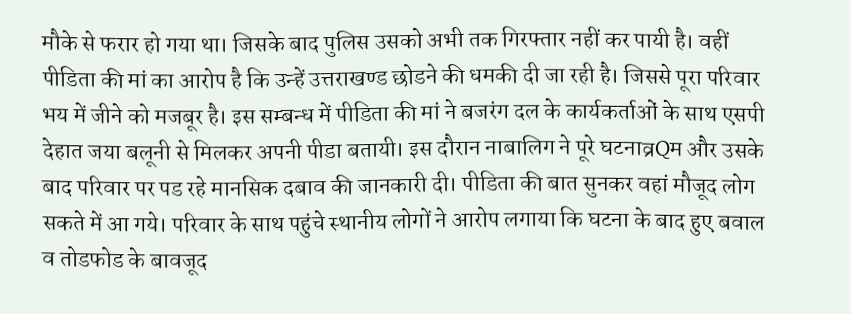मौके से फरार हो गया था। जिसके बाद पुलिस उसको अभी तक गिरफ्तार नहीं कर पायी है। वहीं पीडिता की मां का आरोप है कि उन्हें उत्तराखण्ड छोडने की धमकी दी जा रही है। जिससे पूरा परिवार भय में जीने को मजबूर है। इस सम्बन्ध में पीडिता की मां ने बजरंग दल के कार्यकर्ताओं के साथ एसपी देहात जया बलूनी से मिलकर अपनी पीडा बतायी। इस दौरान नाबालिग ने पूरे घटनाव्रQम और उसके बाद परिवार पर पड रहे मानसिक दबाव की जानकारी दी। पीडिता की बात सुनकर वहां मौजूद लोग सकते में आ गये। परिवार के साथ पहुंचे स्थानीय लोगों ने आरोप लगाया कि घटना के बाद हुए बवाल व तोडफोड के बावजूद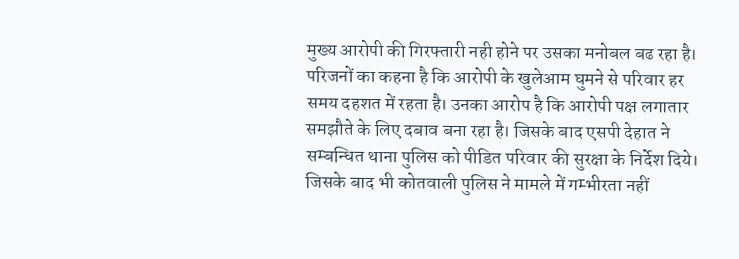मुख्य आरोपी की गिरफ्तारी नही होने पर उसका मनोबल बढ रहा है। परिजनों का कहना है कि आरोपी के खुलेआम घुमने से परिवार हर समय दहशत में रहता है। उनका आरोप है कि आरोपी पक्ष लगातार समझौते के लिए दबाव बना रहा है। जिसके बाद एसपी देहात ने सम्बन्धित थाना पुलिस को पीडित परिवार की सुरक्षा के निर्देश दिये। जिसके बाद भी कोतवाली पुलिस ने मामले में गम्भीरता नहीं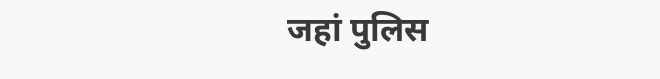जहां पुलिस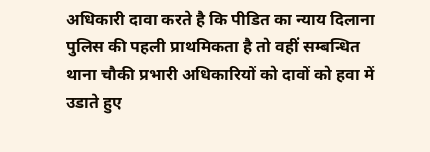अधिकारी दावा करते है कि पीडित का न्याय दिलाना पुलिस की पहली प्राथमिकता है तो वहीं सम्बन्धित थाना चौकी प्रभारी अधिकारियों को दावों को हवा में उडाते हुए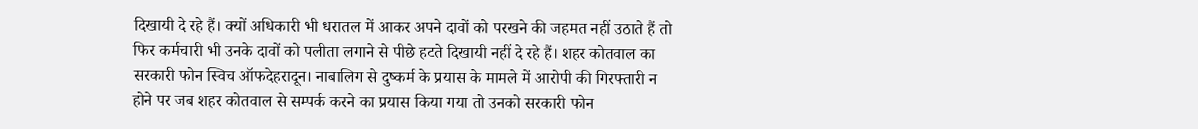दिखायी दे रहे हैं। क्यों अधिकारी भी धरातल में आकर अपने दावों को परखने की जहमत नहीं उठाते हैं तो फिर कर्मचारी भी उनके दावों को पलीता लगाने से पीछे हटते दिखायी नहीं दे रहे हैं। शहर कोतवाल का सरकारी फोन स्विच ऑफदेहरादून। नाबालिग से दुष्कर्म के प्रयास के मामले में आरोपी की गिरफ्तारी न होने पर जब शहर कोतवाल से सम्पर्क करने का प्रयास किया गया तो उनको सरकारी फोन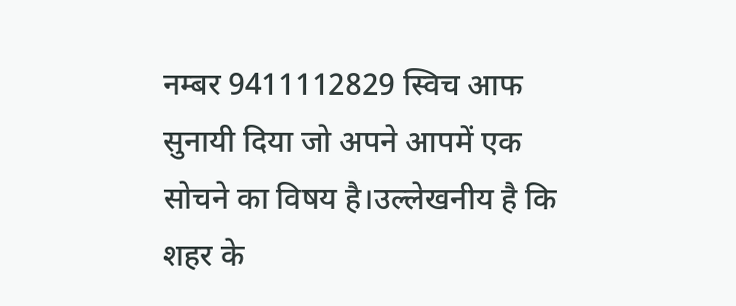नम्बर 9411112829 स्विच आफ सुनायी दिया जो अपने आपमें एक सोचने का विषय है।उल्लेखनीय है कि शहर के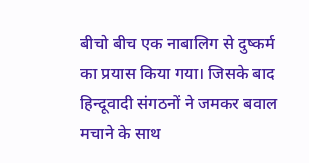बीचो बीच एक नाबालिग से दुष्कर्म का प्रयास किया गया। जिसके बाद हिन्दूवादी संगठनों ने जमकर बवाल मचाने के साथ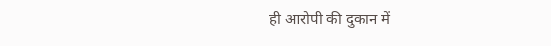ही आरोपी की दुकान में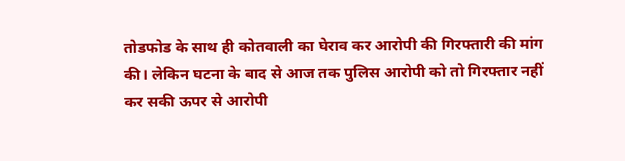तोडफोड के साथ ही कोतवाली का घेराव कर आरोपी की गिरफ्तारी की मांग की। लेकिन घटना के बाद से आज तक पुलिस आरोपी को तो गिरफ्तार नहीं कर सकी ऊपर से आरोपी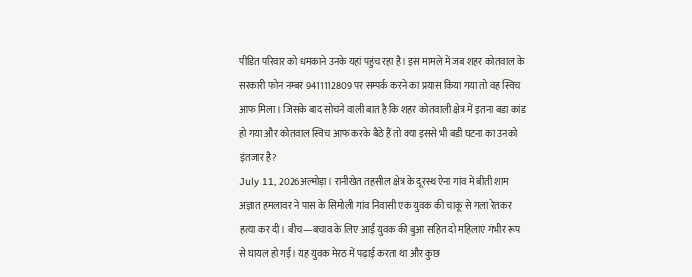पीडित परिवार को धमकाने उनके यहां पहुंच रहा है। इस मामले में जब शहर कोतवाल के सरकारी फोन नम्बर 9411112809 पर सम्पर्क करने का प्रयास किया गया तो वह स्विच आफ मिला। जिसके बाद सोचने वाली बात है कि शहर कोतवाली क्षेत्र में इतना बडा कांड हो गया और कोतवाल स्विच आफ करके बैठे हैं तो क्या इससे भी बडी घटना का उनको इंतजार है?
July 11, 2026अल्मोड़ा। रानीखेत तहसील क्षेत्र के दूरस्थ ऐना गांव में बीती शाम अज्ञात हमलावर ने पास के सिमोली गांव निवासी एक युवक की चाकू से गला रेतकर हत्या कर दी। बीच—बचाव के लिए आईं युवक की बुआ सहित दो महिलाएं गंभीर रूप से घायल हो गईं। यह युवक मेरठ में पढ़ाई करता था और कुछ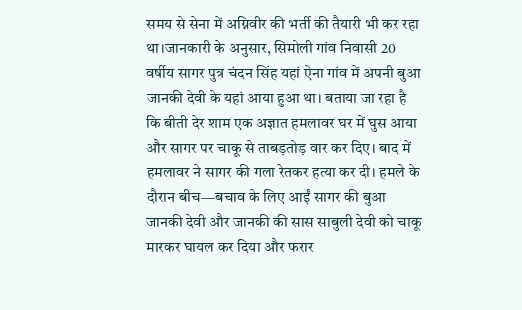समय से सेना में अग्निवीर की भर्ती की तैयारी भी कर रहा था।जानकारी के अनुसार, सिमोली गांव निवासी 20 वर्षीय सागर पुत्र चंदन सिंह यहां ऐना गांव में अपनी बुआ जानकी देवी के यहां आया हुआ था। बताया जा रहा है कि बीती देर शाम एक अज्ञात हमलावर घर में घुस आया और सागर पर चाकू से ताबड़तोड़ वार कर दिए। बाद में हमलावर ने सागर की गला रेतकर हत्या कर दी। हमले के दौरान बीच—बचाव के लिए आईं सागर की बुआ जानकी देवी और जानकी की सास साबुली देवी को चाकू मारकर घायल कर दिया और फरार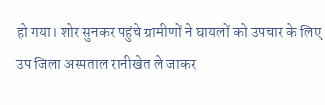हो गया। शोर सुनकर पहुंचे ग्रामीणों ने घायलों को उपचार के लिए उप जिला अस्पताल रानीखेत ले जाकर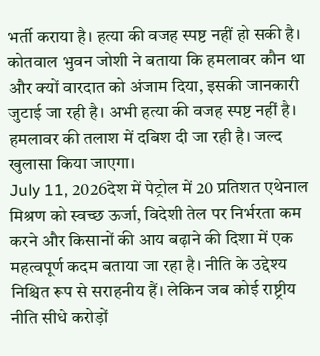भर्ती कराया है। हत्या की वजह स्पष्ट नहीं हो सकी है। कोतवाल भुवन जोशी ने बताया कि हमलावर कौन था और क्यों वारदात को अंजाम दिया, इसकी जानकारी जुटाई जा रही है। अभी हत्या की वजह स्पष्ट नहीं है। हमलावर की तलाश में दबिश दी जा रही है। जल्द खुलासा किया जाएगा।
July 11, 2026देश में पेट्रोल में 20 प्रतिशत एथेनाल मिश्रण को स्वच्छ ऊर्जा, विदेशी तेल पर निर्भरता कम करने और किसानों की आय बढ़ाने की दिशा में एक महत्वपूर्ण कदम बताया जा रहा है। नीति के उद्देश्य निश्चित रूप से सराहनीय हैं। लेकिन जब कोई राष्ट्रीय नीति सीधे करोड़ों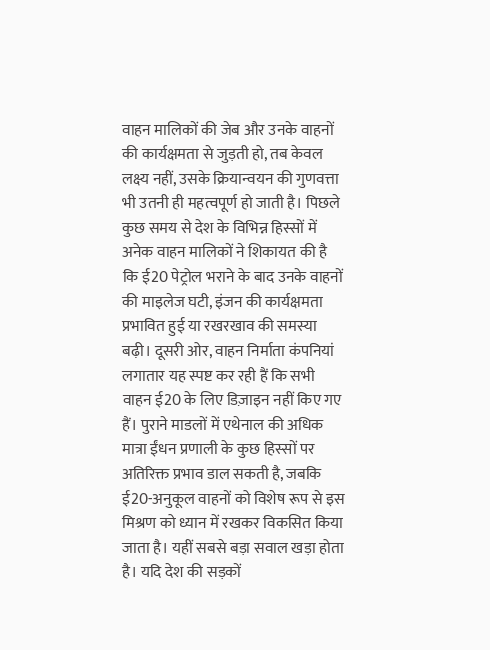वाहन मालिकों की जेब और उनके वाहनों की कार्यक्षमता से जुड़ती हो, तब केवल लक्ष्य नहीं, उसके क्रियान्वयन की गुणवत्ता भी उतनी ही महत्वपूर्ण हो जाती है। पिछले कुछ समय से देश के विभिन्न हिस्सों में अनेक वाहन मालिकों ने शिकायत की है कि ई20 पेट्रोल भराने के बाद उनके वाहनों की माइलेज घटी, इंजन की कार्यक्षमता प्रभावित हुई या रखरखाव की समस्या बढ़ी। दूसरी ओर, वाहन निर्माता कंपनियां लगातार यह स्पष्ट कर रही हैं कि सभी वाहन ई20 के लिए डिज़ाइन नहीं किए गए हैं। पुराने माडलों में एथेनाल की अधिक मात्रा ईंधन प्रणाली के कुछ हिस्सों पर अतिरिक्त प्रभाव डाल सकती है, जबकि ई20-अनुकूल वाहनों को विशेष रूप से इस मिश्रण को ध्यान में रखकर विकसित किया जाता है। यहीं सबसे बड़ा सवाल खड़ा होता है। यदि देश की सड़कों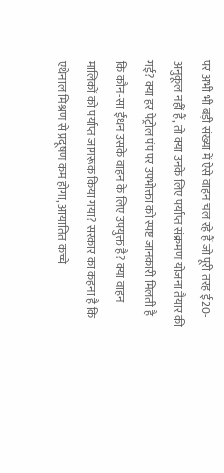पर अभी भी बड़ी संख्या में ऐसे वाहन चल रहे हैं जो पूरी तरह ई20-अनुकूल नहीं हैं, तो क्या उनके लिए पर्याप्त संक्रमण योजना तैयार की गई? क्या हर पेट्रोल पंप पर उपभोक्ता को स्पष्ट जानकारी मिलती है कि कौन-सा ईंधन उसके वाहन के लिए उपयुक्त है? क्या वाहन मालिकों को पर्याप्त जागरूक किया गया? सरकार का कहना है कि एथेनाल मिश्रण से प्रदूषण कम होगा, आयातित कच्चे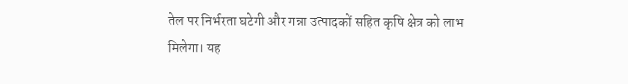तेल पर निर्भरता घटेगी और गन्ना उत्पादकों सहित कृषि क्षेत्र को लाभ मिलेगा। यह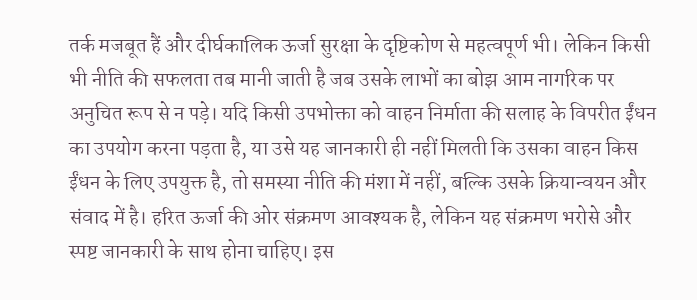तर्क मजबूत हैं और दीर्घकालिक ऊर्जा सुरक्षा के दृष्टिकोण से महत्वपूर्ण भी। लेकिन किसी भी नीति की सफलता तब मानी जाती है जब उसके लाभों का बोझ आम नागरिक पर अनुचित रूप से न पड़े। यदि किसी उपभोक्ता को वाहन निर्माता की सलाह के विपरीत ईंधन का उपयोग करना पड़ता है, या उसे यह जानकारी ही नहीं मिलती कि उसका वाहन किस ईंधन के लिए उपयुक्त है, तो समस्या नीति की मंशा में नहीं, बल्कि उसके क्रियान्वयन और संवाद में है। हरित ऊर्जा की ओर संक्रमण आवश्यक है, लेकिन यह संक्रमण भरोसे और स्पष्ट जानकारी के साथ होना चाहिए। इस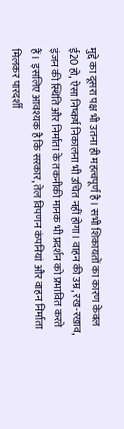मुद्दे का दूसरा पक्ष भी उतना ही महत्वपूर्ण है। सभी शिकायतों का कारण केवल ई20 हो, ऐसा निष्कर्ष निकालना भी उचित नहीं होगा। वाहन की उम्र, रख-रखाव, इंजन की स्थिति और निर्माता के तकनीकी मानक भी प्रदर्शन को प्रभावित करते हैं। इसलिए आवश्यक है कि सरकार, तेल विपणन कंपनियां और वाहन निर्माता मिलकर पारदर्शी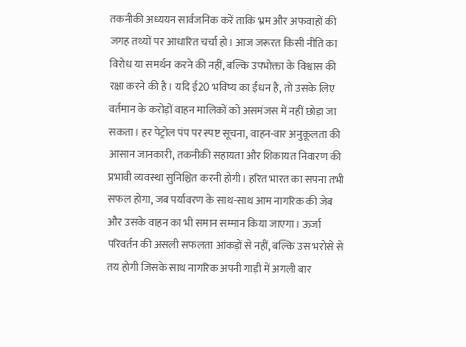तकनीकी अध्ययन सार्वजनिक करें ताकि भ्रम और अफवाहों की जगह तथ्यों पर आधारित चर्चा हो। आज जरूरत किसी नीति का विरोध या समर्थन करने की नहीं, बल्कि उपभोक्ता के विश्वास की रक्षा करने की है। यदि ई20 भविष्य का ईंधन है, तो उसके लिए वर्तमान के करोड़ों वाहन मालिकों को असमंजस में नहीं छोड़ा जा सकता। हर पेट्रोल पंप पर स्पष्ट सूचना, वाहन-वार अनुकूलता की आसान जानकारी, तकनीकी सहायता और शिकायत निवारण की प्रभावी व्यवस्था सुनिश्चित करनी होगी। हरित भारत का सपना तभी सफल होगा, जब पर्यावरण के साथ-साथ आम नागरिक की जेब और उसके वाहन का भी समान सम्मान किया जाएगा। ऊर्जा परिवर्तन की असली सफलता आंकड़ों से नहीं, बल्कि उस भरोसे से तय होगी जिसके साथ नागरिक अपनी गाड़ी में अगली बार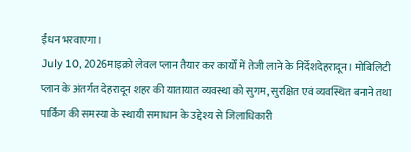ईंधन भरवाएगा।
July 10, 2026माइक्रो लेवल प्लान तैयार कर कार्यों में तेजी लाने के निर्देशदेहरादून। मोबिलिटी प्लान के अंतर्गत देहरादून शहर की यातायात व्यवस्था को सुगम, सुरक्षित एवं व्यवस्थित बनाने तथा पार्किंग की समस्या के स्थायी समाधान के उद्देश्य से जिलाधिकारी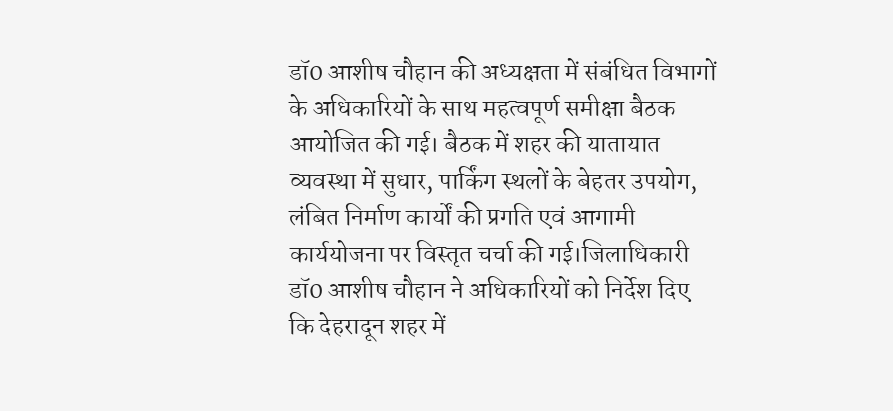डॉ0 आशीष चौहान की अध्यक्षता में संबंधित विभागों के अधिकारियों के साथ महत्वपूर्ण समीक्षा बैठक आयोजित की गई। बैठक में शहर की यातायात व्यवस्था में सुधार, पार्किंग स्थलों के बेहतर उपयोग, लंबित निर्माण कार्यों की प्रगति एवं आगामी कार्ययोजना पर विस्तृत चर्चा की गई।जिलाधिकारी डॉ0 आशीष चौहान ने अधिकारियों को निर्देश दिए कि देहरादून शहर में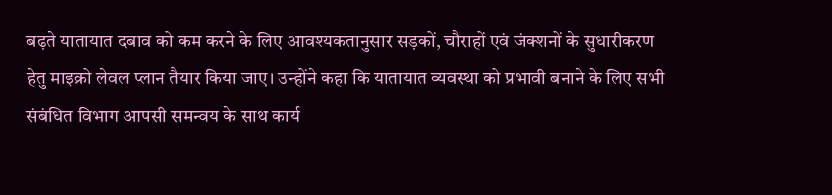बढ़ते यातायात दबाव को कम करने के लिए आवश्यकतानुसार सड़कों, चौराहों एवं जंक्शनों के सुधारीकरण हेतु माइक्रो लेवल प्लान तैयार किया जाए। उन्होंने कहा कि यातायात व्यवस्था को प्रभावी बनाने के लिए सभी संबंधित विभाग आपसी समन्वय के साथ कार्य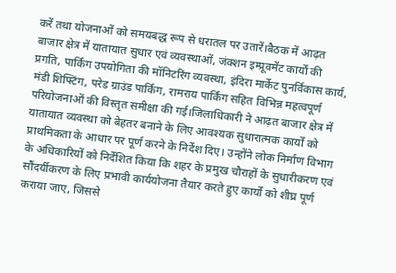करें तथा योजनाओं को समयबद्ध रूप से धरातल पर उतारें।बैठक में आढ़त बाजार क्षेत्र में यातायात सुधार एवं व्यवस्थाओं, जंक्शन इम्प्रूवमेंट कार्यों की प्रगति, पार्किंग उपयोगिता की मॉनिटरिंग व्यवस्था, इंदिरा मार्केट पुनर्विकास कार्य, मंडी शिफ्टिंग, परेड ग्राउंड पार्किंग, रामराय पार्किंग सहित विभिन्न महत्वपूर्ण परियोजनाओं की विस्तृत समीक्षा की गई।जिलाधिकारी ने आढ़त बाजार क्षेत्र में यातायात व्यवस्था को बेहतर बनाने के लिए आवश्यक सुधारात्मक कार्यों को प्राथमिकता के आधार पर पूर्ण करने के निर्देश दिए। उन्होंने लोक निर्माण विभाग के अधिकारियों को निर्देशित किया कि शहर के प्रमुख चौराहों के सुधारीकरण एवं सौंदर्यीकरण के लिए प्रभावी कार्ययोजना तैयार करते हुए कार्यों को शीघ्र पूर्ण कराया जाए, जिससे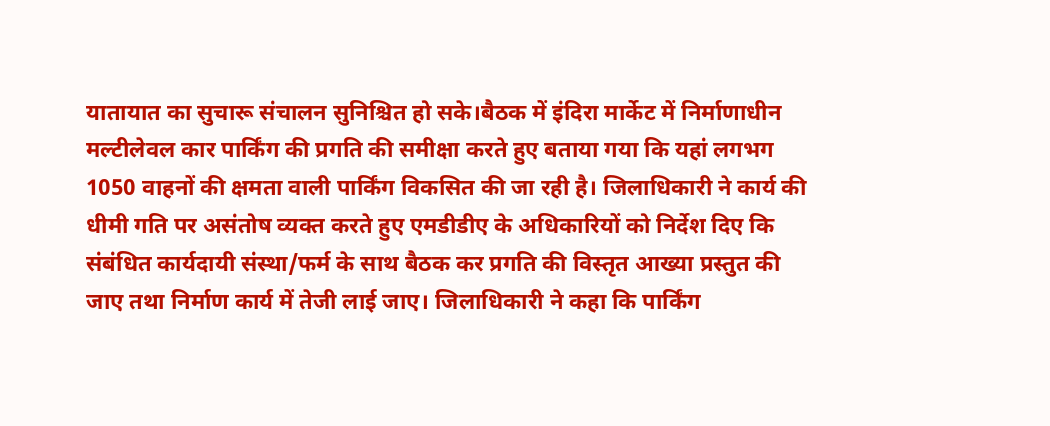यातायात का सुचारू संचालन सुनिश्चित हो सके।बैठक में इंदिरा मार्केट में निर्माणाधीन मल्टीलेवल कार पार्किंग की प्रगति की समीक्षा करते हुए बताया गया कि यहां लगभग 1050 वाहनों की क्षमता वाली पार्किंग विकसित की जा रही है। जिलाधिकारी ने कार्य की धीमी गति पर असंतोष व्यक्त करते हुए एमडीडीए के अधिकारियों को निर्देश दिए कि संबंधित कार्यदायी संस्था/फर्म के साथ बैठक कर प्रगति की विस्तृत आख्या प्रस्तुत की जाए तथा निर्माण कार्य में तेजी लाई जाए। जिलाधिकारी ने कहा कि पार्किंग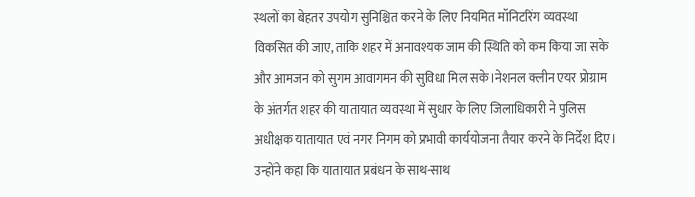स्थलों का बेहतर उपयोग सुनिश्चित करने के लिए नियमित मॉनिटरिंग व्यवस्था विकसित की जाए, ताकि शहर में अनावश्यक जाम की स्थिति को कम किया जा सके और आमजन को सुगम आवागमन की सुविधा मिल सके।नेशनल क्लीन एयर प्रोग्राम के अंतर्गत शहर की यातायात व्यवस्था में सुधार के लिए जिलाधिकारी ने पुलिस अधीक्षक यातायात एवं नगर निगम को प्रभावी कार्ययोजना तैयार करने के निर्देश दिए। उन्होंने कहा कि यातायात प्रबंधन के साथ-साथ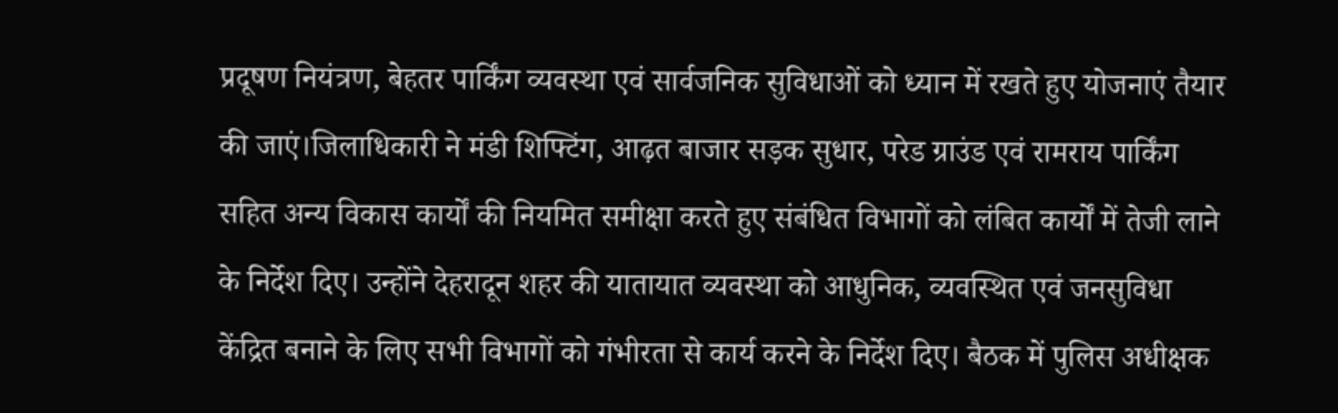प्रदूषण नियंत्रण, बेहतर पार्किंग व्यवस्था एवं सार्वजनिक सुविधाओं को ध्यान में रखते हुए योजनाएं तैयार की जाएं।जिलाधिकारी ने मंडी शिफ्टिंग, आढ़त बाजार सड़क सुधार, परेड ग्राउंड एवं रामराय पार्किंग सहित अन्य विकास कार्यों की नियमित समीक्षा करते हुए संबंधित विभागों को लंबित कार्यों में तेजी लाने के निर्देश दिए। उन्होंने देहरादून शहर की यातायात व्यवस्था को आधुनिक, व्यवस्थित एवं जनसुविधा केंद्रित बनाने के लिए सभी विभागों को गंभीरता से कार्य करने के निर्देश दिए। बैठक में पुलिस अधीक्षक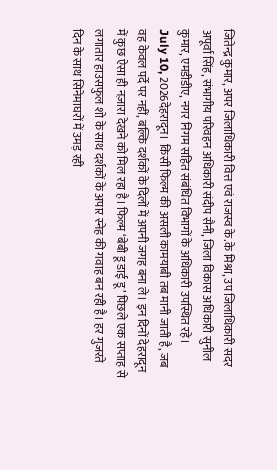जितेन्द्र कुमार, अपर जिलाधिकारी वित्त एवं राजस्व के.के मिश्रा, उप जिलाधिकारी सदर अपूर्वा सिंह, संभागीय परिवहन अधिकारी संदीप सैनी, जिला विकास अधिकारी सुनील कुमार, एमडीडीए, नगर निगम सहित संबंधित विभागों के अधिकारी उपस्थित रहे।
July 10, 2026देहरादून। किसी फिल्म की असली कामयाबी तब मानी जाती है, जब वह केवल पर्दे पर नहीं, बल्कि दर्शकों के दिलों में अपनी जगह बना ले। इन दिनों देहरादून में कुछ ऐसा ही नज़ारा देखने को मिल रहा है। फिल्म ‘बेबी डू डाई डू’ पिछले एक सप्ताह से लगातार हाउसफुल शो के साथ दर्शकों के अपार स्नेह की गवाह बन रही है। हर गुजरते दिन के साथ सिनेमाघरों में उमड़ रही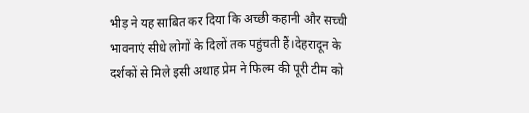भीड़ ने यह साबित कर दिया कि अच्छी कहानी और सच्ची भावनाएं सीधे लोगों के दिलों तक पहुंचती हैं।देहरादून के दर्शकों से मिले इसी अथाह प्रेम ने फिल्म की पूरी टीम को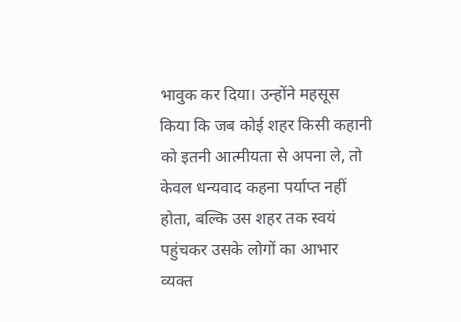भावुक कर दिया। उन्होंने महसूस किया कि जब कोई शहर किसी कहानी को इतनी आत्मीयता से अपना ले, तो केवल धन्यवाद कहना पर्याप्त नहीं होता, बल्कि उस शहर तक स्वयं पहुंचकर उसके लोगों का आभार व्यक्त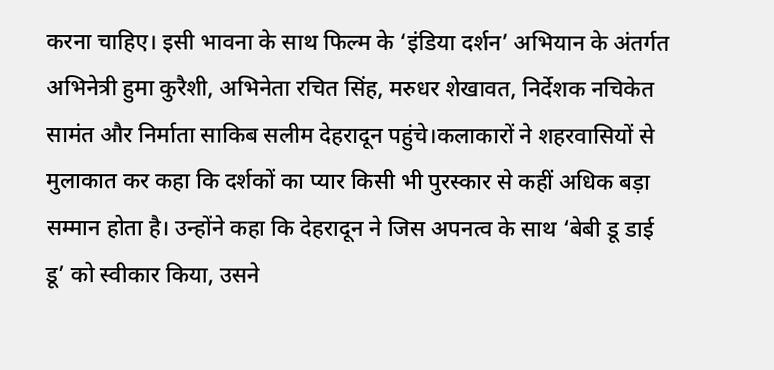करना चाहिए। इसी भावना के साथ फिल्म के ‘इंडिया दर्शन’ अभियान के अंतर्गत अभिनेत्री हुमा कुरैशी, अभिनेता रचित सिंह, मरुधर शेखावत, निर्देशक नचिकेत सामंत और निर्माता साकिब सलीम देहरादून पहुंचे।कलाकारों ने शहरवासियों से मुलाकात कर कहा कि दर्शकों का प्यार किसी भी पुरस्कार से कहीं अधिक बड़ा सम्मान होता है। उन्होंने कहा कि देहरादून ने जिस अपनत्व के साथ ‘बेबी डू डाई डू’ को स्वीकार किया, उसने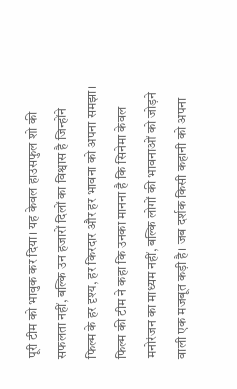पूरी टीम को भावुक कर दिया। यह केवल हाउसफुल शो की सफलता नहीं, बल्कि उन हजारों दिलों का विश्वास है जिन्होंने फिल्म के हर दृश्य, हर किरदार और हर भावना को अपना समझा। फिल्म की टीम ने कहा कि उनका मानना है कि सिनेमा केवल मनोरंजन का माध्यम नहीं, बल्कि लोगों की भावनाओं को जोड़ने वाली एक मजबूत कड़ी है। जब दर्शक किसी कहानी को अपना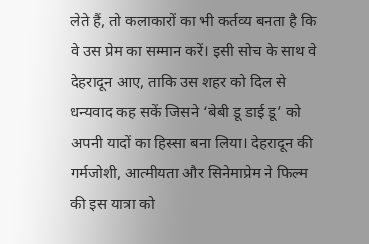लेते हैं, तो कलाकारों का भी कर्तव्य बनता है कि वे उस प्रेम का सम्मान करें। इसी सोच के साथ वे देहरादून आए, ताकि उस शहर को दिल से धन्यवाद कह सकें जिसने ‘बेबी डू डाई डू’ को अपनी यादों का हिस्सा बना लिया। देहरादून की गर्मजोशी, आत्मीयता और सिनेमाप्रेम ने फिल्म की इस यात्रा को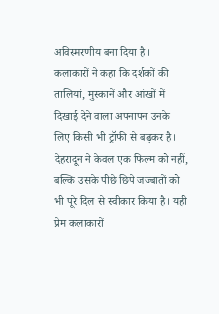अविस्मरणीय बना दिया है। कलाकारों ने कहा कि दर्शकों की तालियां, मुस्कानें और आंखों में दिखाई देने वाला अपनापन उनके लिए किसी भी ट्रॉफी से बढ़कर है। देहरादून ने केवल एक फिल्म को नहीं, बल्कि उसके पीछे छिपे जज्बातों को भी पूरे दिल से स्वीकार किया है। यही प्रेम कलाकारों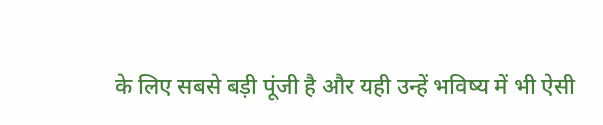के लिए सबसे बड़ी पूंजी है और यही उन्हें भविष्य में भी ऐसी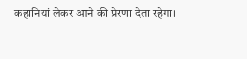कहानियां लेकर आने की प्रेरणा देता रहेगा।